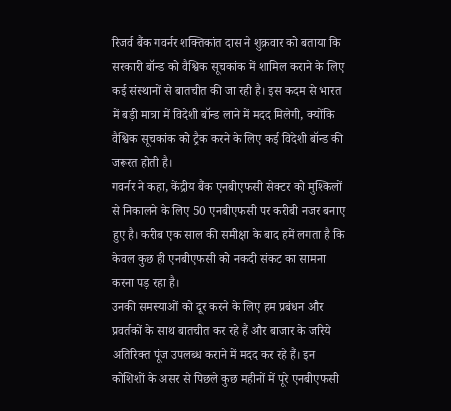रिजर्व बैंक गवर्नर शक्तिकांत दास ने शुक्रवार को बताया कि सरकारी बॉन्ड को वैश्विक सूचकांक में शामिल कराने के लिए कई संस्थानों से बातचीत की जा रही है। इस कदम से भारत में बड़ी मात्रा में विदेशी बॉन्ड लाने में मदद मिलेगी, क्योंकि वैश्विक सूचकांक को ट्रैक करने के लिए कई विदेशी बॉन्ड की जरूरत होती है।
गवर्नर ने कहा, केंद्रीय बैंक एनबीएफसी सेक्टर को मुश्किलों से निकालने के लिए 50 एनबीएफसी पर करीबी नजर बनाए हुए है। करीब एक साल की समीक्षा के बाद हमें लगता है कि केवल कुछ ही एनबीएफसी को नकदी संकट का सामना करना पड़ रहा है।
उनकी समस्याओं को दूर करने के लिए हम प्रबंधन और प्रवर्तकों के साथ बातचीत कर रहे हैं और बाजार के जरिये अतिरिक्त पूंज उपलब्ध कराने में मदद कर रहे हैं। इन कोशिशों के असर से पिछले कुछ महीनों में पूरे एनबीएफसी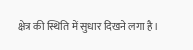क्षेत्र की स्थिति में सुधार दिखने लगा है।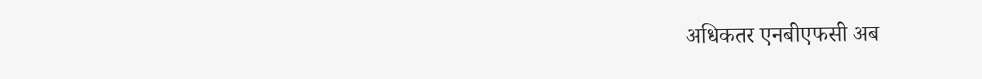अधिकतर एनबीएफसी अब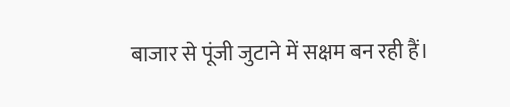बाजार से पूंजी जुटाने में सक्षम बन रही हैं।